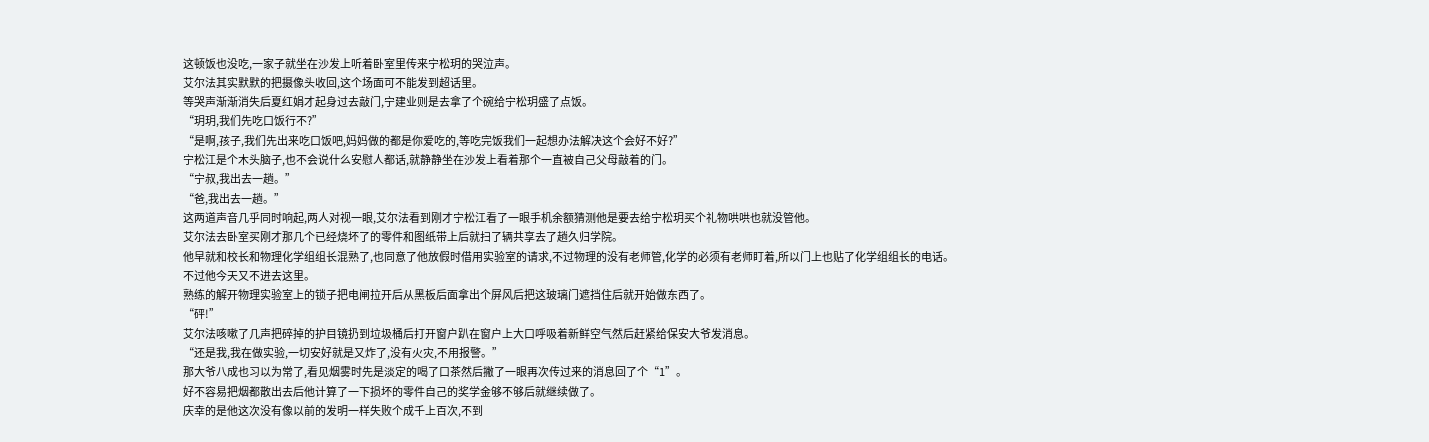这顿饭也没吃,一家子就坐在沙发上听着卧室里传来宁松玥的哭泣声。
艾尔法其实默默的把摄像头收回,这个场面可不能发到超话里。
等哭声渐渐消失后夏红娟才起身过去敲门,宁建业则是去拿了个碗给宁松玥盛了点饭。
“玥玥,我们先吃口饭行不?”
“是啊,孩子,我们先出来吃口饭吧,妈妈做的都是你爱吃的,等吃完饭我们一起想办法解决这个会好不好?”
宁松江是个木头脑子,也不会说什么安慰人都话,就静静坐在沙发上看着那个一直被自己父母敲着的门。
“宁叔,我出去一趟。”
“爸,我出去一趟。”
这两道声音几乎同时响起,两人对视一眼,艾尔法看到刚才宁松江看了一眼手机余额猜测他是要去给宁松玥买个礼物哄哄也就没管他。
艾尔法去卧室买刚才那几个已经烧坏了的零件和图纸带上后就扫了辆共享去了趟久归学院。
他早就和校长和物理化学组组长混熟了,也同意了他放假时借用实验室的请求,不过物理的没有老师管,化学的必须有老师盯着,所以门上也贴了化学组组长的电话。
不过他今天又不进去这里。
熟练的解开物理实验室上的锁子把电闸拉开后从黑板后面拿出个屏风后把这玻璃门遮挡住后就开始做东西了。
“砰!”
艾尔法咳嗽了几声把碎掉的护目镜扔到垃圾桶后打开窗户趴在窗户上大口呼吸着新鲜空气然后赶紧给保安大爷发消息。
“还是我,我在做实验,一切安好就是又炸了,没有火灾,不用报警。”
那大爷八成也习以为常了,看见烟雾时先是淡定的喝了口茶然后撇了一眼再次传过来的消息回了个“1”。
好不容易把烟都散出去后他计算了一下损坏的零件自己的奖学金够不够后就继续做了。
庆幸的是他这次没有像以前的发明一样失败个成千上百次,不到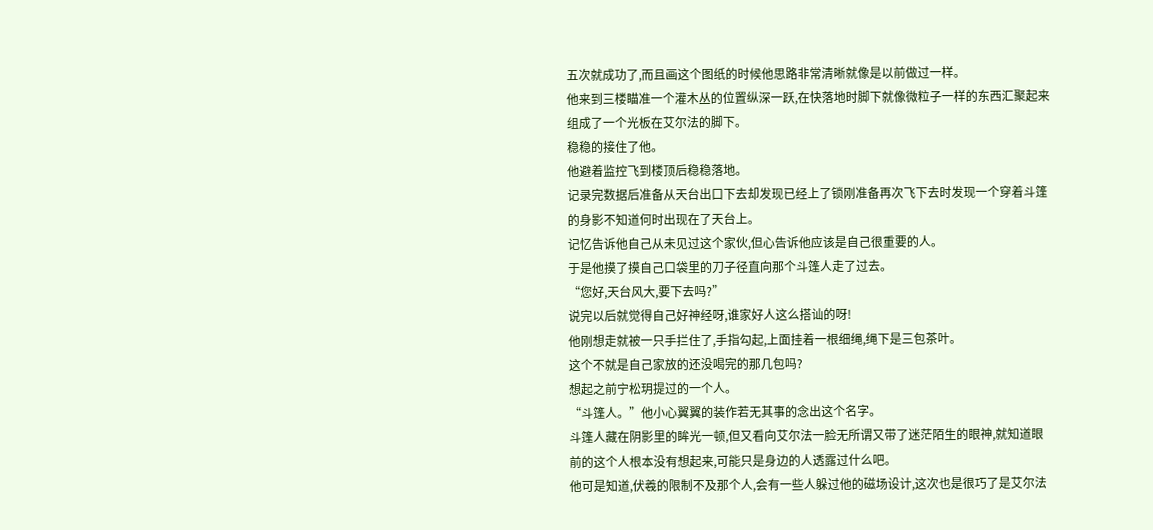五次就成功了,而且画这个图纸的时候他思路非常清晰就像是以前做过一样。
他来到三楼瞄准一个灌木丛的位置纵深一跃,在快落地时脚下就像微粒子一样的东西汇聚起来组成了一个光板在艾尔法的脚下。
稳稳的接住了他。
他避着监控飞到楼顶后稳稳落地。
记录完数据后准备从天台出口下去却发现已经上了锁刚准备再次飞下去时发现一个穿着斗篷的身影不知道何时出现在了天台上。
记忆告诉他自己从未见过这个家伙,但心告诉他应该是自己很重要的人。
于是他摸了摸自己口袋里的刀子径直向那个斗篷人走了过去。
“您好,天台风大,要下去吗?”
说完以后就觉得自己好神经呀,谁家好人这么搭讪的呀!
他刚想走就被一只手拦住了,手指勾起,上面挂着一根细绳,绳下是三包茶叶。
这个不就是自己家放的还没喝完的那几包吗?
想起之前宁松玥提过的一个人。
“斗篷人。”他小心翼翼的装作若无其事的念出这个名字。
斗篷人藏在阴影里的眸光一顿,但又看向艾尔法一脸无所谓又带了迷茫陌生的眼神,就知道眼前的这个人根本没有想起来,可能只是身边的人透露过什么吧。
他可是知道,伏羲的限制不及那个人,会有一些人躲过他的磁场设计,这次也是很巧了是艾尔法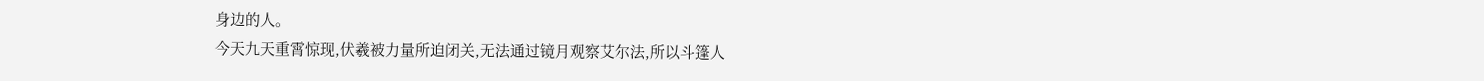身边的人。
今天九天重霄惊现,伏羲被力量所迫闭关,无法通过镜月观察艾尔法,所以斗篷人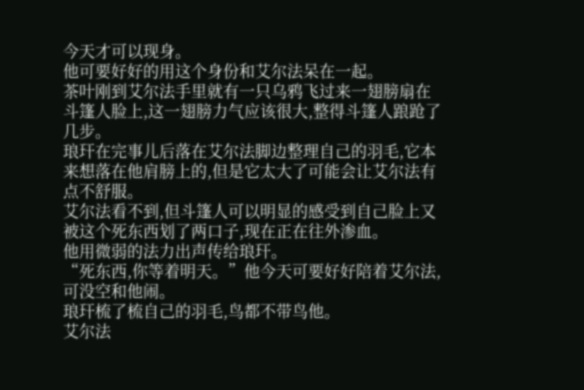今天才可以现身。
他可要好好的用这个身份和艾尔法呆在一起。
茶叶刚到艾尔法手里就有一只乌鸦飞过来一翅膀扇在斗篷人脸上,这一翅膀力气应该很大,整得斗篷人踉跄了几步。
琅玕在完事儿后落在艾尔法脚边整理自己的羽毛,它本来想落在他肩膀上的,但是它太大了可能会让艾尔法有点不舒服。
艾尔法看不到,但斗篷人可以明显的感受到自己脸上又被这个死东西划了两口子,现在正在往外渗血。
他用微弱的法力出声传给琅玕。
“死东西,你等着明天。”他今天可要好好陪着艾尔法,可没空和他闹。
琅玕梳了梳自己的羽毛,鸟都不带鸟他。
艾尔法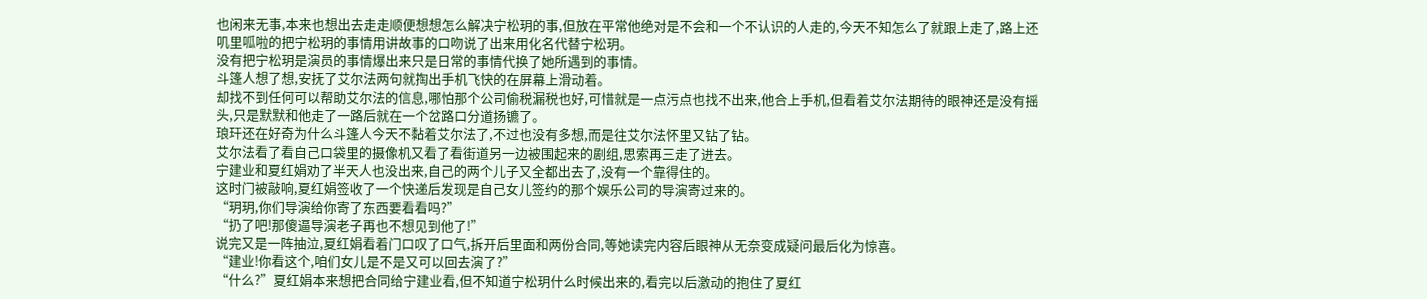也闲来无事,本来也想出去走走顺便想想怎么解决宁松玥的事,但放在平常他绝对是不会和一个不认识的人走的,今天不知怎么了就跟上走了,路上还叽里呱啦的把宁松玥的事情用讲故事的口吻说了出来用化名代替宁松玥。
没有把宁松玥是演员的事情爆出来只是日常的事情代换了她所遇到的事情。
斗篷人想了想,安抚了艾尔法两句就掏出手机飞快的在屏幕上滑动着。
却找不到任何可以帮助艾尔法的信息,哪怕那个公司偷税漏税也好,可惜就是一点污点也找不出来,他合上手机,但看着艾尔法期待的眼神还是没有摇头,只是默默和他走了一路后就在一个岔路口分道扬镳了。
琅玕还在好奇为什么斗篷人今天不黏着艾尔法了,不过也没有多想,而是往艾尔法怀里又钻了钻。
艾尔法看了看自己口袋里的摄像机又看了看街道另一边被围起来的剧组,思索再三走了进去。
宁建业和夏红娟劝了半天人也没出来,自己的两个儿子又全都出去了,没有一个靠得住的。
这时门被敲响,夏红娟签收了一个快递后发现是自己女儿签约的那个娱乐公司的导演寄过来的。
“玥玥,你们导演给你寄了东西要看看吗?”
“扔了吧!那傻逼导演老子再也不想见到他了!”
说完又是一阵抽泣,夏红娟看着门口叹了口气,拆开后里面和两份合同,等她读完内容后眼神从无奈变成疑问最后化为惊喜。
“建业!你看这个,咱们女儿是不是又可以回去演了?”
“什么?”夏红娟本来想把合同给宁建业看,但不知道宁松玥什么时候出来的,看完以后激动的抱住了夏红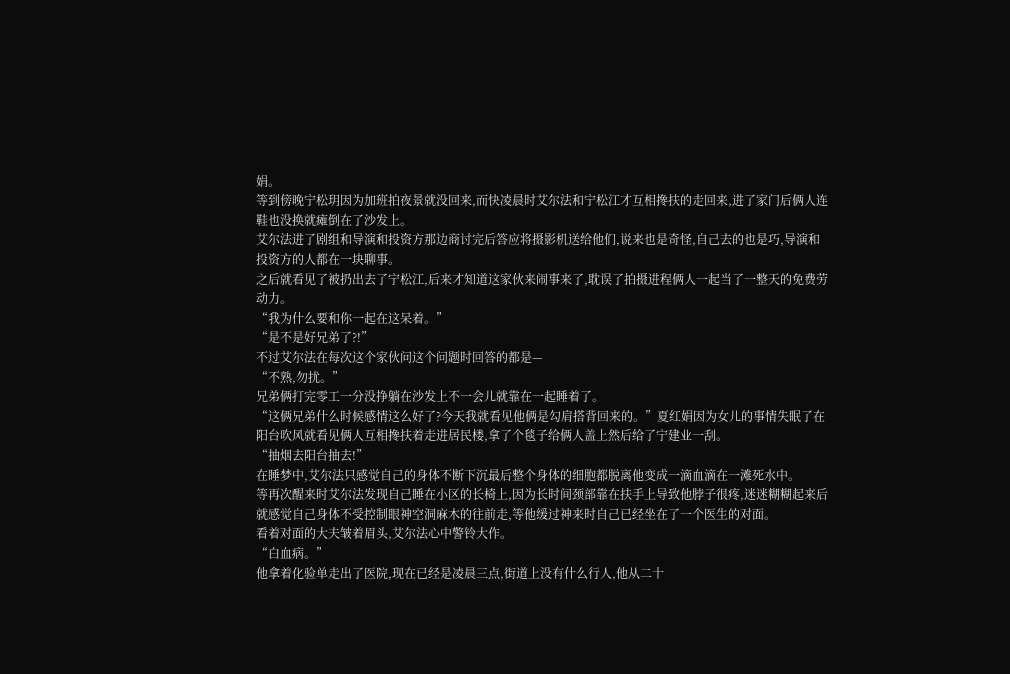娟。
等到傍晚宁松玥因为加班拍夜景就没回来,而快凌晨时艾尔法和宁松江才互相搀扶的走回来,进了家门后俩人连鞋也没换就瘫倒在了沙发上。
艾尔法进了剧组和导演和投资方那边商讨完后答应将摄影机送给他们,说来也是奇怪,自己去的也是巧,导演和投资方的人都在一块聊事。
之后就看见了被扔出去了宁松江,后来才知道这家伙来闹事来了,耽误了拍摄进程俩人一起当了一整天的免费劳动力。
“我为什么要和你一起在这呆着。”
“是不是好兄弟了?!”
不过艾尔法在每次这个家伙问这个问题时回答的都是—
“不熟,勿扰。”
兄弟俩打完零工一分没挣躺在沙发上不一会儿就靠在一起睡着了。
“这俩兄弟什么时候感情这么好了?今天我就看见他俩是勾肩搭背回来的。”夏红娟因为女儿的事情失眠了在阳台吹风就看见俩人互相搀扶着走进居民楼,拿了个毯子给俩人盖上然后给了宁建业一刮。
“抽烟去阳台抽去!”
在睡梦中,艾尔法只感觉自己的身体不断下沉最后整个身体的细胞都脱离他变成一滴血滴在一滩死水中。
等再次醒来时艾尔法发现自己睡在小区的长椅上,因为长时间颈部靠在扶手上导致他脖子很疼,迷迷糊糊起来后就感觉自己身体不受控制眼神空洞麻木的往前走,等他缓过神来时自己已经坐在了一个医生的对面。
看着对面的大夫皱着眉头,艾尔法心中警铃大作。
“白血病。”
他拿着化验单走出了医院,现在已经是凌晨三点,街道上没有什么行人,他从二十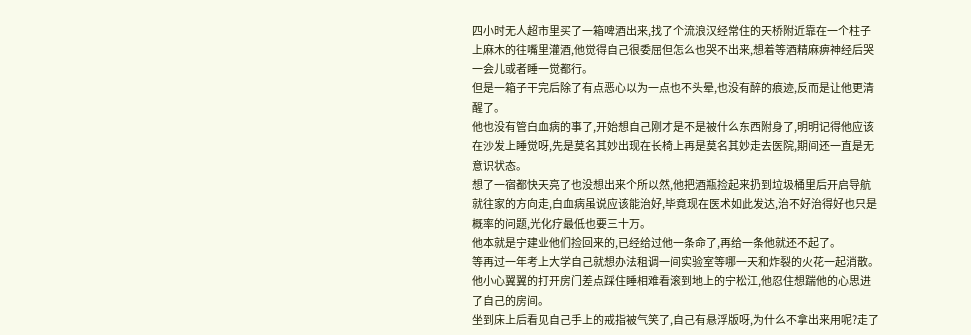四小时无人超市里买了一箱啤酒出来,找了个流浪汉经常住的天桥附近靠在一个柱子上麻木的往嘴里灌酒,他觉得自己很委屈但怎么也哭不出来,想着等酒精麻痹神经后哭一会儿或者睡一觉都行。
但是一箱子干完后除了有点恶心以为一点也不头晕,也没有醉的痕迹,反而是让他更清醒了。
他也没有管白血病的事了,开始想自己刚才是不是被什么东西附身了,明明记得他应该在沙发上睡觉呀,先是莫名其妙出现在长椅上再是莫名其妙走去医院,期间还一直是无意识状态。
想了一宿都快天亮了也没想出来个所以然,他把酒瓶捡起来扔到垃圾桶里后开启导航就往家的方向走,白血病虽说应该能治好,毕竟现在医术如此发达,治不好治得好也只是概率的问题,光化疗最低也要三十万。
他本就是宁建业他们捡回来的,已经给过他一条命了,再给一条他就还不起了。
等再过一年考上大学自己就想办法租调一间实验室等哪一天和炸裂的火花一起消散。
他小心翼翼的打开房门差点踩住睡相难看滚到地上的宁松江,他忍住想踹他的心思进了自己的房间。
坐到床上后看见自己手上的戒指被气笑了,自己有悬浮版呀,为什么不拿出来用呢?走了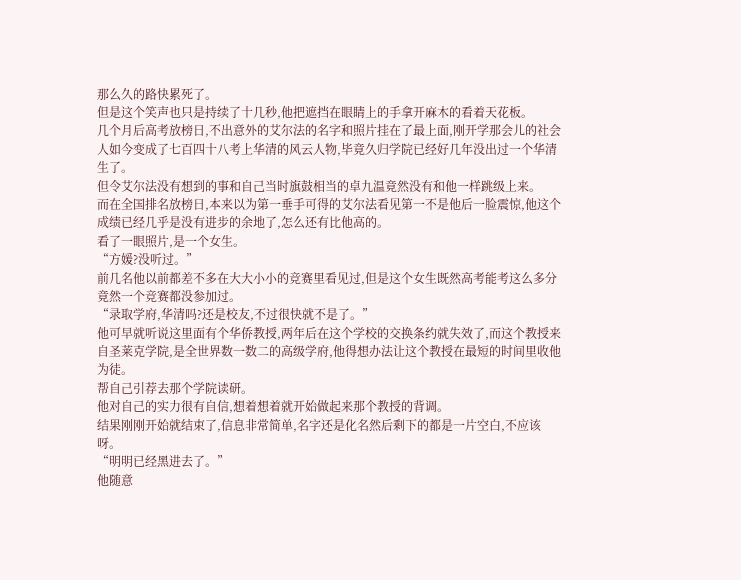那么久的路快累死了。
但是这个笑声也只是持续了十几秒,他把遮挡在眼睛上的手拿开麻木的看着天花板。
几个月后高考放榜日,不出意外的艾尔法的名字和照片挂在了最上面,刚开学那会儿的社会人如今变成了七百四十八考上华清的风云人物,毕竟久归学院已经好几年没出过一个华清生了。
但令艾尔法没有想到的事和自己当时旗鼓相当的卓九温竟然没有和他一样跳级上来。
而在全国排名放榜日,本来以为第一垂手可得的艾尔法看见第一不是他后一脸震惊,他这个成绩已经几乎是没有进步的余地了,怎么还有比他高的。
看了一眼照片,是一个女生。
“方媛?没听过。”
前几名他以前都差不多在大大小小的竞赛里看见过,但是这个女生既然高考能考这么多分竟然一个竞赛都没参加过。
“录取学府,华清吗?还是校友,不过很快就不是了。”
他可早就听说这里面有个华侨教授,两年后在这个学校的交换条约就失效了,而这个教授来自圣莱克学院,是全世界数一数二的高级学府,他得想办法让这个教授在最短的时间里收他为徒。
帮自己引荐去那个学院读研。
他对自己的实力很有自信,想着想着就开始做起来那个教授的背调。
结果刚刚开始就结束了,信息非常简单,名字还是化名然后剩下的都是一片空白,不应该呀。
“明明已经黑进去了。”
他随意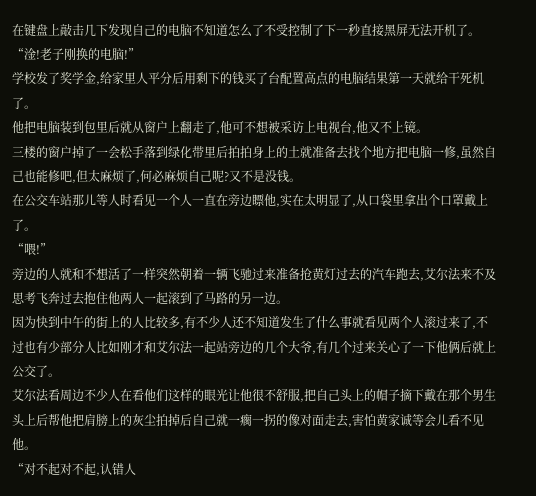在键盘上敲击几下发现自己的电脑不知道怎么了不受控制了下一秒直接黑屏无法开机了。
“淦!老子刚换的电脑!”
学校发了奖学金,给家里人平分后用剩下的钱买了台配置高点的电脑结果第一天就给干死机了。
他把电脑装到包里后就从窗户上翻走了,他可不想被采访上电视台,他又不上镜。
三楼的窗户掉了一会松手落到绿化带里后拍拍身上的土就准备去找个地方把电脑一修,虽然自己也能修吧,但太麻烦了,何必麻烦自己呢?又不是没钱。
在公交车站那儿等人时看见一个人一直在旁边瞟他,实在太明显了,从口袋里拿出个口罩戴上了。
“喂!”
旁边的人就和不想活了一样突然朝着一辆飞驰过来准备抢黄灯过去的汽车跑去,艾尔法来不及思考飞奔过去抱住他两人一起滚到了马路的另一边。
因为快到中午的街上的人比较多,有不少人还不知道发生了什么事就看见两个人滚过来了,不过也有少部分人比如刚才和艾尔法一起站旁边的几个大爷,有几个过来关心了一下他俩后就上公交了。
艾尔法看周边不少人在看他们这样的眼光让他很不舒服,把自己头上的帽子摘下戴在那个男生头上后帮他把肩膀上的灰尘拍掉后自己就一瘸一拐的像对面走去,害怕黄家诚等会儿看不见他。
“对不起对不起,认错人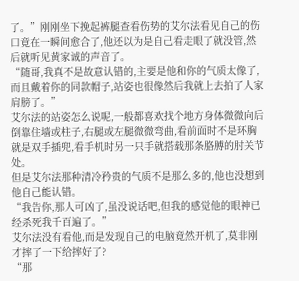了。”刚刚坐下挽起裤腿查看伤势的艾尔法看见自己的伤口竟在一瞬间愈合了,他还以为是自己看走眼了就没管,然后就听见黄家诚的声音了。
“随哥,我真不是故意认错的,主要是他和你的气质太像了,而且戴着你的同款帽子,站姿也很像然后我就上去拍了人家肩膀了。”
艾尔法的站姿怎么说呢,一般都喜欢找个地方身体微微向后倒靠住墙或柱子,右腿或左腿微微弯曲,看前面时不是环胸就是双手插兜,看手机时另一只手就搭载那条胳膊的肘关节处。
但是艾尔法那种清冷矜贵的气质不是那么多的,他也没想到他自己能认错。
“我告你,那人可凶了,虽没说话吧,但我的感觉他的眼神已经杀死我千百遍了。”
艾尔法没有看他,而是发现自己的电脑竟然开机了,莫非刚才摔了一下给摔好了?
“那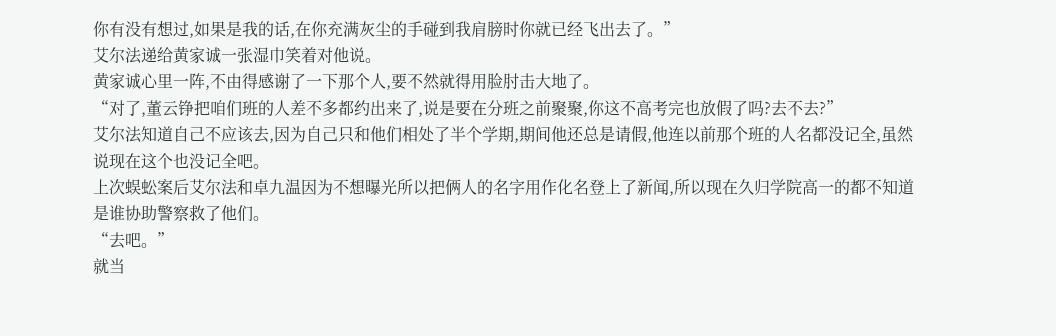你有没有想过,如果是我的话,在你充满灰尘的手碰到我肩膀时你就已经飞出去了。”
艾尔法递给黄家诚一张湿巾笑着对他说。
黄家诚心里一阵,不由得感谢了一下那个人,要不然就得用脸肘击大地了。
“对了,董云铮把咱们班的人差不多都约出来了,说是要在分班之前聚聚,你这不高考完也放假了吗?去不去?”
艾尔法知道自己不应该去,因为自己只和他们相处了半个学期,期间他还总是请假,他连以前那个班的人名都没记全,虽然说现在这个也没记全吧。
上次蜈蚣案后艾尔法和卓九温因为不想曝光所以把俩人的名字用作化名登上了新闻,所以现在久归学院高一的都不知道是谁协助警察救了他们。
“去吧。”
就当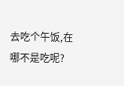去吃个午饭,在哪不是吃呢?